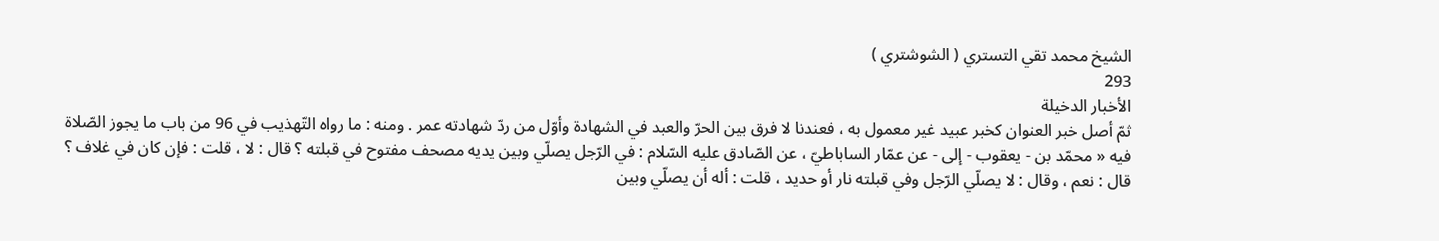الشيخ محمد تقي التستري ( الشوشتري )
293
الأخبار الدخيلة
ثمّ أصل خبر العنوان كخبر عبيد غير معمول به ، فعندنا لا فرق بين الحرّ والعبد في الشهادة وأوّل من ردّ شهادته عمر . ومنه : ما رواه التّهذيب في 96 من باب ما يجوز الصّلاة فيه « محمّد بن - يعقوب - إلى - عن عمّار الساباطيّ ، عن الصّادق عليه السّلام : في الرّجل يصلّي وبين يديه مصحف مفتوح في قبلته ؟ قال : لا ، قلت : فإن كان في غلاف ؟ قال : نعم ، وقال : لا يصلّي الرّجل وفي قبلته نار أو حديد ، قلت : أله أن يصلّي وبين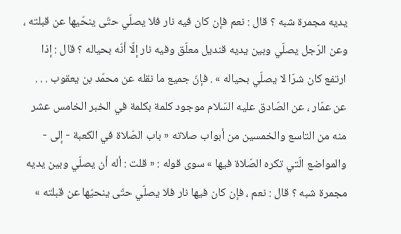يديه مجمرة شبه ؟ قال : نعم فإن كان فيه نار فلا يصلّي حتّى ينحّيها عن قبلته ، وعن الرّجل يصلّي وبين يديه قنديل معلّق وفيه نار إلّا أنّه بحياله ؟ قال : إذا ارتفع كان شرّا لا يصلّي بحياله » . فإنّ جميع ما نقله عن محمّد بن يعقوب . . . عن عمّار ، عن الصّادق عليه السّلام موجود كلمة بكلمة في الخبر الخامس عشر منه من التاسع والخمسين من أبواب صلاته « باب الصّلاة في الكعبة - إلى - والمواضع الّتي تكره الصّلاة فيها » سوى قوله : « قلت : أله أن يصلّي وبين يديه مجمرة شبه ؟ قال : نعم ، فإن كان فيها نار فلا يصلّي حتّى ينحيّها عن قبلته »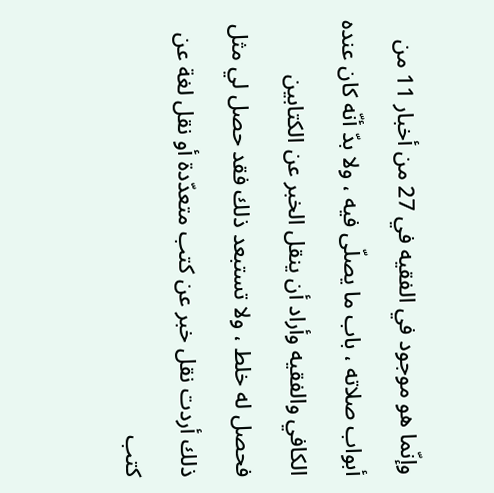وإنّما هو موجود في الفقيه في 27 من أخبار 11 من أبواب صلاته ، باب ما يصلّى فيه ، ولا بدّ أنّه كان عنده الكافي والفقيه وأراد أن ينقل الخبر عن الكتابين فحصل له خلط ، ولا تستبعد ذلك فقد حصل لي مثل ذلك أردت نقل خبر عن كتب متعدّدة أو نقل لغة عن كتب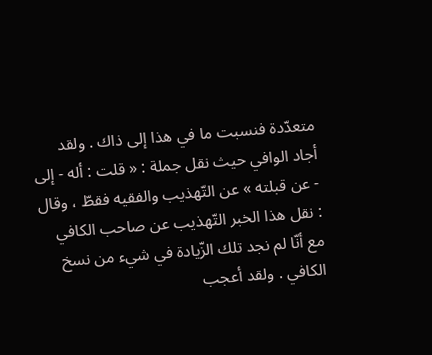متعدّدة فنسبت ما في هذا إلى ذاك . ولقد أجاد الوافي حيث نقل جملة : « قلت : أله - إلى - عن قبلته » عن التّهذيب والفقيه فقطّ ، وقال : نقل هذا الخبر التّهذيب عن صاحب الكافي مع أنّا لم نجد تلك الزّيادة في شيء من نسخ الكافي . ولقد أعجب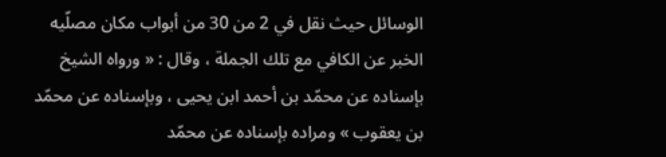الوسائل حيث نقل في 2 من 30 من أبواب مكان مصلّيه الخبر عن الكافي مع تلك الجملة ، وقال : « ورواه الشيخ بإسناده عن محمّد بن أحمد ابن يحيى ، وبإسناده عن محمّد بن يعقوب » ومراده بإسناده عن محمّد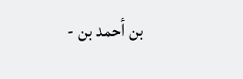بن أحمد بن -